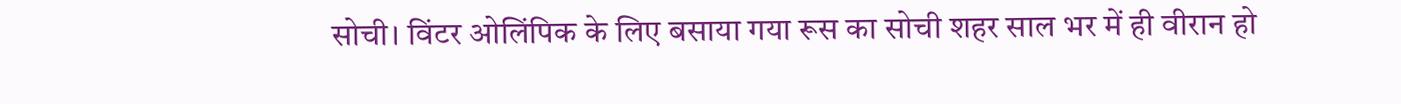सोची। विंटर ओलिंपिक के लिए बसाया गया रूस का सोची शहर साल भर में ही वीरान हो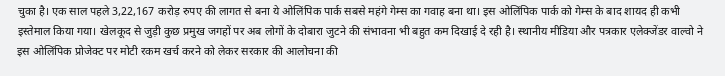चुका है। एक साल पहले 3,22,167 करोड़ रुपए की लागत से बना ये ओलिंपिक पार्क सबसे महंगे गेम्स का गवाह बना था। इस ओलिंपिक पार्क को गेम्स के बाद शायद ही कभी इस्तेमाल किया गया। खेलकूद से जुड़ी कुछ प्रमुख जगहों पर अब लोगों के दोबारा जुटने की संभावना भी बहुत कम दिखाई दे रही है। स्थानीय मीडिया और पत्रकार एलेक्जेंडर वाल्वो ने इस ओलिंपिक प्रोजेक्ट पर मोटी रकम खर्च करने को लेकर सरकार की आलोचना की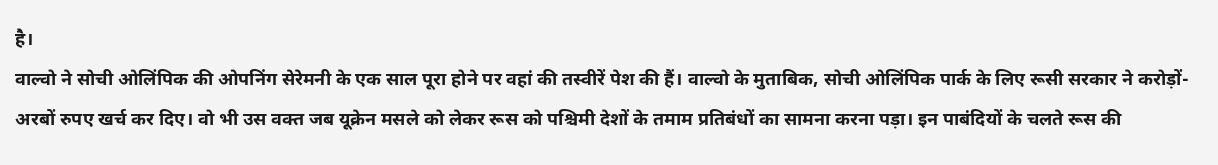है।
वाल्वो ने सोची ओलिंपिक की ओपनिंग सेरेमनी के एक साल पूरा होने पर वहां की तस्वीरें पेश की हैं। वाल्वो के मुताबिक, सोची ओलिंपिक पार्क के लिए रूसी सरकार ने करोड़ों-अरबों रुपए खर्च कर दिए। वो भी उस वक्त जब यूक्रेन मसले को लेकर रूस को पश्चिमी देशों के तमाम प्रतिबंधों का सामना करना पड़ा। इन पाबंदियों के चलते रूस की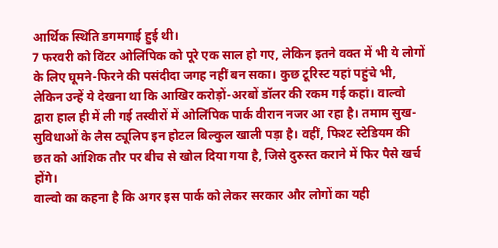आर्थिक स्थिति डगमगाई हुई थी।
7 फरवरी को विंटर ओलिंपिक को पूरे एक साल हो गए, लेकिन इतने वक्त में भी ये लोगों के लिए घूमने-फिरने की पसंदीदा जगह नहीं बन सका। कुछ टूरिस्ट यहां पहुंचे भी, लेकिन उन्हें ये देखना था कि आखिर करोड़ों-अरबों डॉलर की रकम गई कहां। वाल्वो द्वारा हाल ही में ली गई तस्वीरों में ओलिंपिक पार्क वीरान नजर आ रहा है। तमाम सुख-सुविधाओं के लैस ट्यूलिप इन होटल बिल्कुल खाली पड़ा है। वहीं, फिश्ट स्टेडियम की छत को आंशिक तौर पर बीच से खोल दिया गया है, जिसे दुरुस्त कराने में फिर पैसे खर्च होंगे।
वाल्वो का कहना है कि अगर इस पार्क को लेकर सरकार और लोगों का यही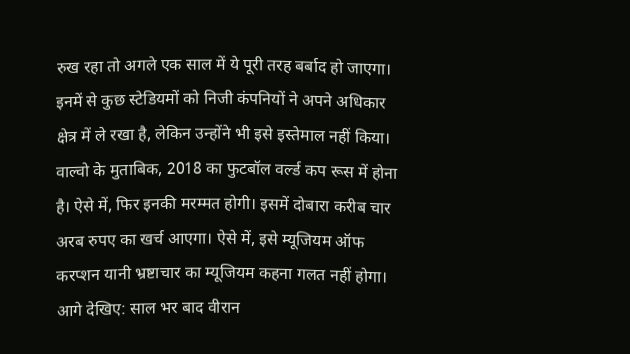रुख रहा तो अगले एक साल में ये पूरी तरह बर्बाद हो जाएगा। इनमें से कुछ स्टेडियमों को निजी कंपनियों ने अपने अधिकार क्षेत्र में ले रखा है, लेकिन उन्होंने भी इसे इस्तेमाल नहीं किया। वाल्वो के मुताबिक, 2018 का फुटबॉल वर्ल्ड कप रूस में होना है। ऐसे में, फिर इनकी मरम्मत होगी। इसमें दोबारा करीब चार अरब रुपए का खर्च आएगा। ऐसे में, इसे म्यूजियम ऑफ करप्शन यानी भ्रष्टाचार का म्यूजियम कहना गलत नहीं होगा।
आगे देखिए: साल भर बाद वीरान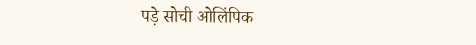पड़े सोची ओलिंपिक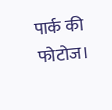पार्क की फोटोज।